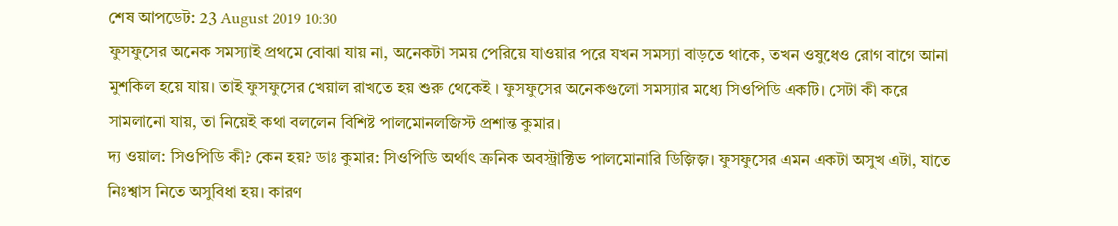শেষ আপডেট: 23 August 2019 10:30
ফুসফুসের অনেক সমস্যাই প্রথমে বোঝা যায় না, অনেকটা সময় পেরিয়ে যাওয়ার পরে যখন সমস্যা বাড়তে থাকে, তখন ওষুধেও রোগ বাগে আনা মুশকিল হয়ে যায়। তাই ফুসফুসের খেয়াল রাখতে হয় শুরু থেকেই । ফুসফুসের অনেকগুলো সমস্যার মধ্যে সিওপিডি একটি। সেটা কী করে সামলানো যায়, তা নিয়েই কথা বললেন বিশিষ্ট পালমোনলজিস্ট প্রশান্ত কুমার।
দ্য ওয়াল: সিওপিডি কী? কেন হয়? ডাঃ কুমার: সিওপিডি অর্থাৎ ক্রনিক অবস্ট্রাক্টিভ পালমোনারি ডিজ়িজ়। ফুসফুসের এমন একটা অসুখ এটা, যাতে নিঃশ্বাস নিতে অসুবিধা হয়। কারণ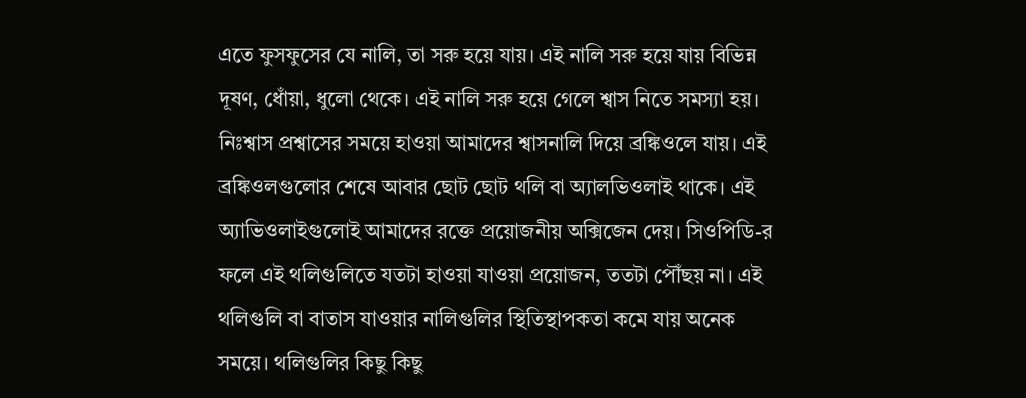এতে ফুসফুসের যে নালি, তা সরু হয়ে যায়। এই নালি সরু হয়ে যায় বিভিন্ন দূষণ, ধোঁয়া, ধুলো থেকে। এই নালি সরু হয়ে গেলে শ্বাস নিতে সমস্যা হয়। নিঃশ্বাস প্রশ্বাসের সময়ে হাওয়া আমাদের শ্বাসনালি দিয়ে ব্রঙ্কিওলে যায়। এই ব্রঙ্কিওলগুলোর শেষে আবার ছোট ছোট থলি বা অ্যালভিওলাই থাকে। এই অ্যাভিওলাইগুলোই আমাদের রক্তে প্রয়োজনীয় অক্সিজেন দেয়। সিওপিডি-র ফলে এই থলিগুলিতে যতটা হাওয়া যাওয়া প্রয়োজন, ততটা পৌঁছয় না। এই থলিগুলি বা বাতাস যাওয়ার নালিগুলির স্থিতিস্থাপকতা কমে যায় অনেক সময়ে। থলিগুলির কিছু কিছু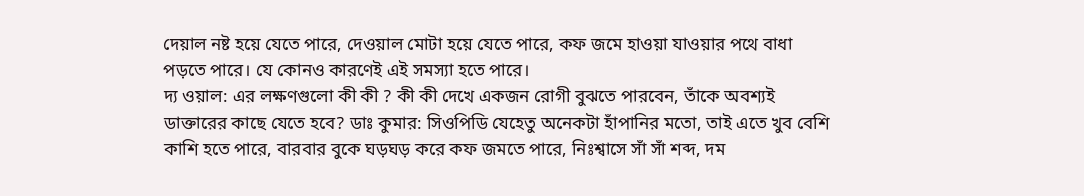দেয়াল নষ্ট হয়ে যেতে পারে, দেওয়াল মোটা হয়ে যেতে পারে, কফ জমে হাওয়া যাওয়ার পথে বাধা পড়তে পারে। যে কোনও কারণেই এই সমস্যা হতে পারে।
দ্য ওয়াল: এর লক্ষণগুলো কী কী ? কী কী দেখে একজন রোগী বুঝতে পারবেন, তাঁকে অবশ্যই ডাক্তারের কাছে যেতে হবে? ডাঃ কুমার: সিওপিডি যেহেতু অনেকটা হাঁপানির মতো, তাই এতে খুব বেশি কাশি হতে পারে, বারবার বুকে ঘড়ঘড় করে কফ জমতে পারে, নিঃশ্বাসে সাঁ সাঁ শব্দ, দম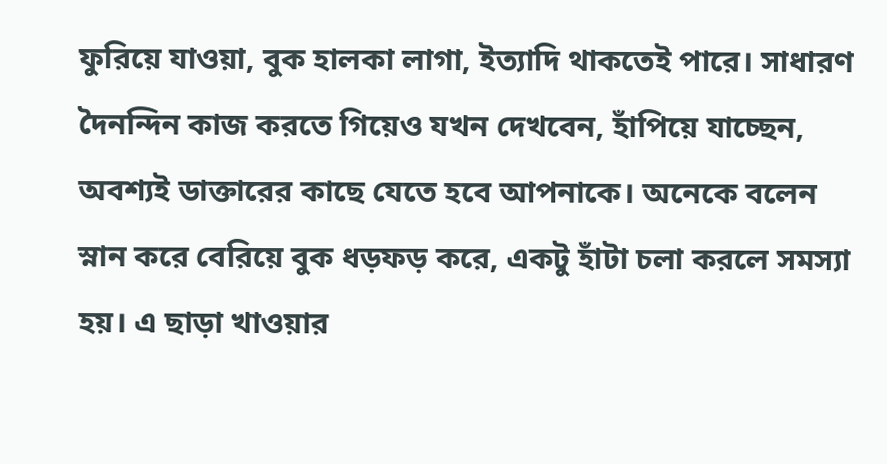ফুরিয়ে যাওয়া, বুক হালকা লাগা, ইত্যাদি থাকতেই পারে। সাধারণ দৈনন্দিন কাজ করতে গিয়েও যখন দেখবেন, হাঁপিয়ে যাচ্ছেন, অবশ্যই ডাক্তারের কাছে যেতে হবে আপনাকে। অনেকে বলেন স্নান করে বেরিয়ে বুক ধড়ফড় করে, একটু হাঁটা চলা করলে সমস্যা হয়। এ ছাড়া খাওয়ার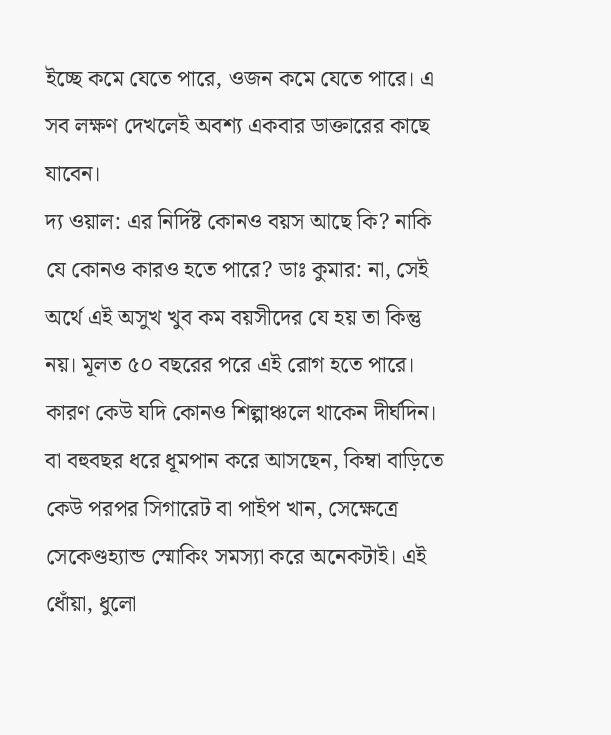ইচ্ছে কমে যেতে পারে, ওজন কমে যেতে পারে। এ সব লক্ষণ দেখলেই অবশ্য একবার ডাক্তারের কাছে যাবেন।
দ্য ওয়াল: এর নির্দিষ্ট কোনও বয়স আছে কি? নাকি যে কোনও কারও হতে পারে? ডাঃ কুমার: না, সেই অর্থে এই অসুখ খুব কম বয়সীদের যে হয় তা কিন্তু নয়। মূলত ৫০ বছরের পরে এই রোগ হতে পারে। কারণ কেউ যদি কোনও শিল্পাঞ্চলে থাকেন দীর্ঘদিন। বা বহুবছর ধরে ধূমপান করে আসছেন, কিম্বা বাড়িতে কেউ পরপর সিগারেট বা পাইপ খান, সেক্ষেত্রে সেকেণ্ডহ্যান্ড স্মোকিং সমস্যা করে অনেকটাই। এই ধোঁয়া, ধুলো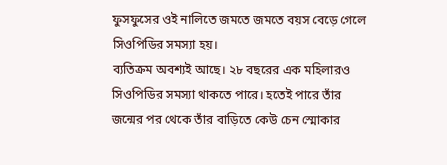ফুসফুসের ওই নালিতে জমতে জমতে বয়স বেড়ে গেলে সিওপিডির সমস্যা হয়।
ব্যতিক্রম অবশ্যই আছে। ২৮ বছরের এক মহিলারও সিওপিডির সমস্যা থাকতে পারে। হতেই পারে তাঁর জন্মের পর থেকে তাঁর বাড়িতে কেউ চেন স্মোকার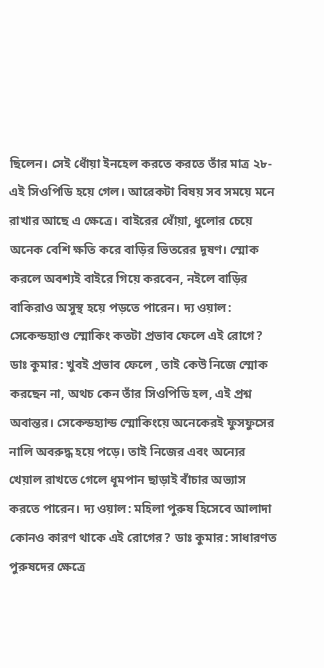ছিলেন। সেই ধোঁয়া ইনহেল করতে করতে তাঁর মাত্র ২৮-এই সিওপিডি হয়ে গেল। আরেকটা বিষয় সব সময়ে মনে রাখার আছে এ ক্ষেত্রে। বাইরের ধোঁয়া, ধুলোর চেয়ে অনেক বেশি ক্ষতি করে বাড়ির ভিতরের দূষণ। স্মোক করলে অবশ্যই বাইরে গিয়ে করবেন, নইলে বাড়ির বাকিরাও অসুস্থ হয়ে পড়তে পারেন। দ্য ওয়াল: সেকেন্ডহ্যাণ্ড স্মোকিং কতটা প্রভাব ফেলে এই রোগে? ডাঃ কুমার: খুবই প্রভাব ফেলে , তাই কেউ নিজে স্মোক করছেন না, অথচ কেন তাঁর সিওপিডি হল, এই প্রশ্ন অবান্তর। সেকেন্ডহ্যান্ড স্মোকিংয়ে অনেকেরই ফুসফুসের নালি অবরুদ্ধ হয়ে পড়ে। তাই নিজের এবং অন্যের খেয়াল রাখতে গেলে ধূমপান ছাড়াই বাঁচার অভ্যাস করতে পারেন। দ্য ওয়াল: মহিলা পুরুষ হিসেবে আলাদা কোনও কারণ থাকে এই রোগের? ডাঃ কুমার: সাধারণত পুরুষদের ক্ষেত্রে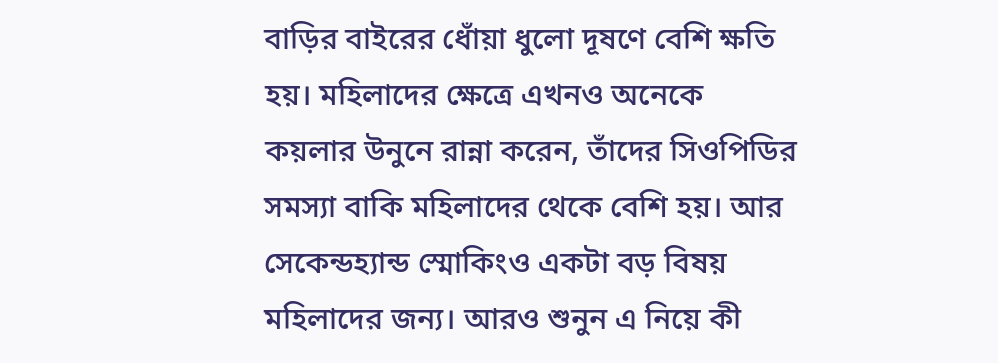বাড়ির বাইরের ধোঁয়া ধুলো দূষণে বেশি ক্ষতি হয়। মহিলাদের ক্ষেত্রে এখনও অনেকে কয়লার উনুনে রান্না করেন, তাঁদের সিওপিডির সমস্যা বাকি মহিলাদের থেকে বেশি হয়। আর সেকেন্ডহ্যান্ড স্মোকিংও একটা বড় বিষয় মহিলাদের জন্য। আরও শুনুন এ নিয়ে কী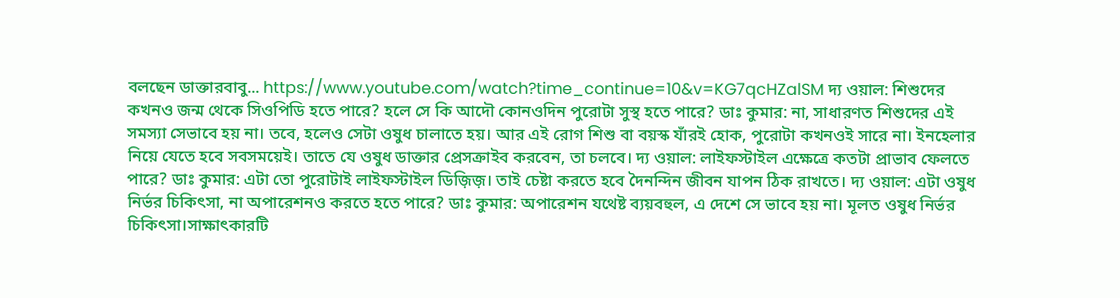বলছেন ডাক্তারবাবু... https://www.youtube.com/watch?time_continue=10&v=KG7qcHZalSM দ্য ওয়াল: শিশুদের কখনও জন্ম থেকে সিওপিডি হতে পারে? হলে সে কি আদৌ কোনওদিন পুরোটা সুস্থ হতে পারে? ডাঃ কুমার: না, সাধারণত শিশুদের এই সমস্যা সেভাবে হয় না। তবে, হলেও সেটা ওষুধ চালাতে হয়। আর এই রোগ শিশু বা বয়স্ক যাঁরই হোক, পুরোটা কখনওই সারে না। ইনহেলার নিয়ে যেতে হবে সবসময়েই। তাতে যে ওষুধ ডাক্তার প্রেসক্রাইব করবেন, তা চলবে। দ্য ওয়াল: লাইফস্টাইল এক্ষেত্রে কতটা প্রাভাব ফেলতে পারে? ডাঃ কুমার: এটা তো পুরোটাই লাইফস্টাইল ডিজ়িজ়। তাই চেষ্টা করতে হবে দৈনন্দিন জীবন যাপন ঠিক রাখতে। দ্য ওয়াল: এটা ওষুধ নির্ভর চিকিৎসা, না অপারেশনও করতে হতে পারে? ডাঃ কুমার: অপারেশন যথেষ্ট ব্যয়বহুল, এ দেশে সে ভাবে হয় না। মূলত ওষুধ নির্ভর চিকিৎসা।সাক্ষাৎকারটি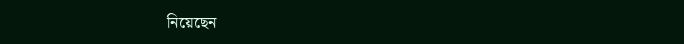নিয়েছেন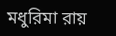মধুরিমা রায়